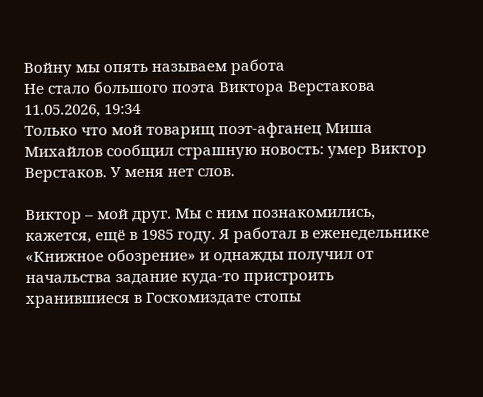Войну мы опять называем работа
Не стало большого поэта Виктора Верстакова
11.05.2026, 19:34
Только что мой товарищ поэт-афганец Миша Михайлов сообщил страшную новость: умер Виктор Верстаков. У меня нет слов.

Виктор – мой друг. Мы с ним познакомились, кажется, ещё в 1985 году. Я работал в еженедельнике «Книжное обозрение» и однажды получил от начальства задание куда-то пристроить хранившиеся в Госкомиздате стопы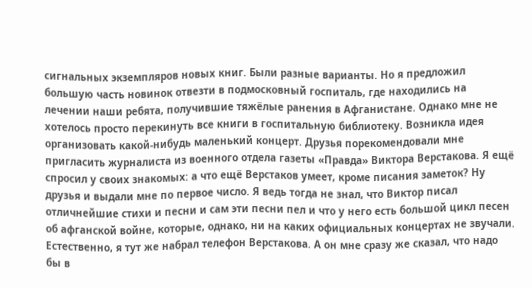сигнальных экземпляров новых книг. Были разные варианты. Но я предложил большую часть новинок отвезти в подмосковный госпиталь, где находились на лечении наши ребята, получившие тяжёлые ранения в Афганистане. Однако мне не хотелось просто перекинуть все книги в госпитальную библиотеку. Возникла идея организовать какой-нибудь маленький концерт. Друзья порекомендовали мне пригласить журналиста из военного отдела газеты «Правда» Виктора Верстакова. Я ещё спросил у своих знакомых: а что ещё Верстаков умеет, кроме писания заметок? Ну друзья и выдали мне по первое число. Я ведь тогда не знал, что Виктор писал отличнейшие стихи и песни и сам эти песни пел и что у него есть большой цикл песен об афганской войне, которые, однако, ни на каких официальных концертах не звучали.
Естественно, я тут же набрал телефон Верстакова. А он мне сразу же сказал, что надо бы в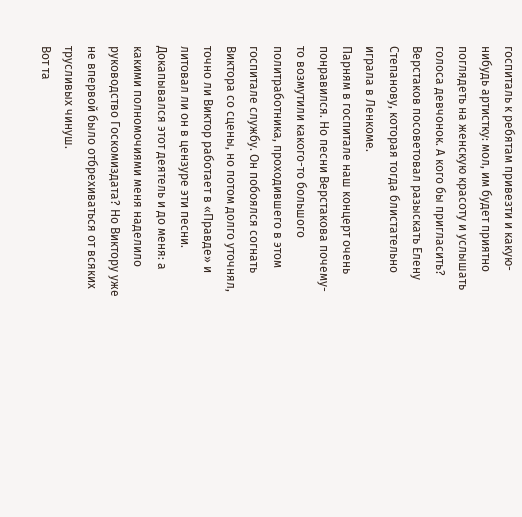госпиталь к ребятам привезти и какую-нибудь артистку: мол, им будет приятно поглядеть на женскую красоту и услышать голоса девчонок. А кого бы пригласить? Верстаков посоветовал разыскать Елену Степанову, которая тогда блистательно играла в Ленкоме.
Парням в госпитале наш концерт очень понравился. Но песни Верстакова почему-то возмутили какого-то большого политработника, проходившего в этом госпитале службу. Он побоялся согнать Виктора со сцены, но потом долго уточнял, точно ли Виктор работает в «Правде» и литовал ли он в цензуре эти песни. Докапывался этот деятель и до меня: а какими полномочиями меня наделило руководство Госкомиздата? Но Виктору уже не впервой было отбрехиваться от всяких трусливых чинуш.
Вот та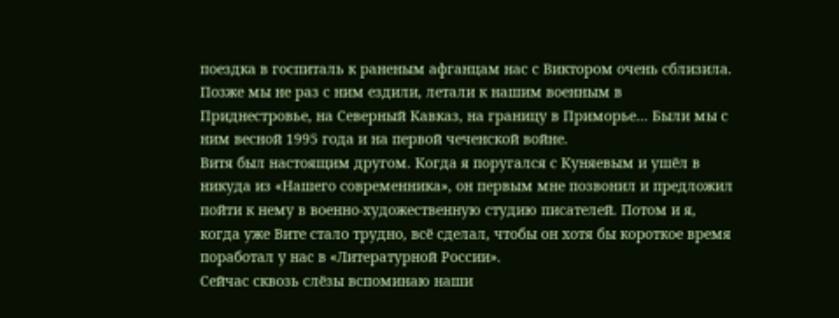поездка в госпиталь к раненым афганцам нас с Виктором очень сблизила. Позже мы не раз с ним ездили, летали к нашим военным в Приднестровье, на Северный Кавказ, на границу в Приморье… Были мы с ним весной 1995 года и на первой чеченской войне.
Витя был настоящим другом. Когда я поругался с Куняевым и ушёл в никуда из «Нашего современника», он первым мне позвонил и предложил пойти к нему в военно-художественную студию писателей. Потом и я, когда уже Вите стало трудно, всё сделал, чтобы он хотя бы короткое время поработал у нас в «Литературной России».
Сейчас сквозь слёзы вспоминаю наши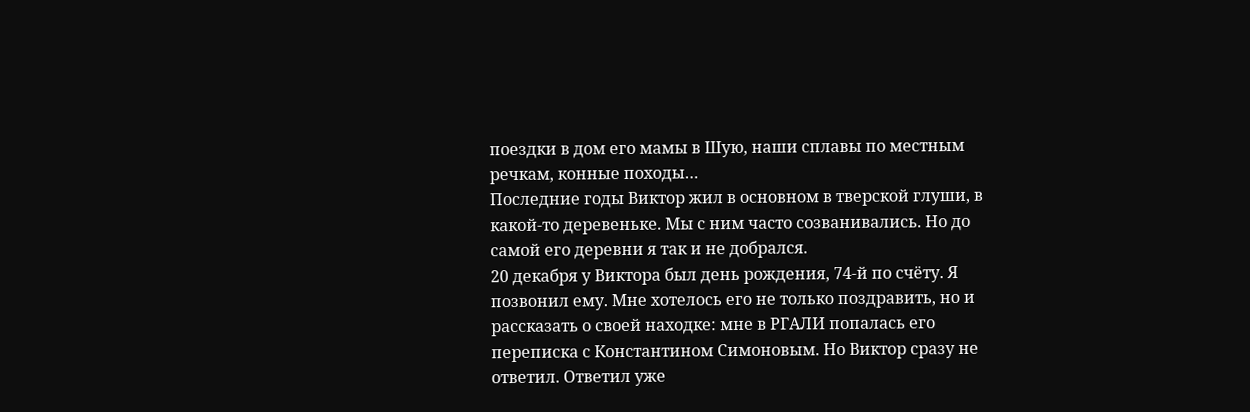поездки в дом его мамы в Шую, наши сплавы по местным речкам, конные походы…
Последние годы Виктор жил в основном в тверской глуши, в какой-то деревеньке. Мы с ним часто созванивались. Но до самой его деревни я так и не добрался.
20 декабря у Виктора был день рождения, 74-й по счёту. Я позвонил ему. Мне хотелось его не только поздравить, но и рассказать о своей находке: мне в РГАЛИ попалась его переписка с Константином Симоновым. Но Виктор сразу не ответил. Ответил уже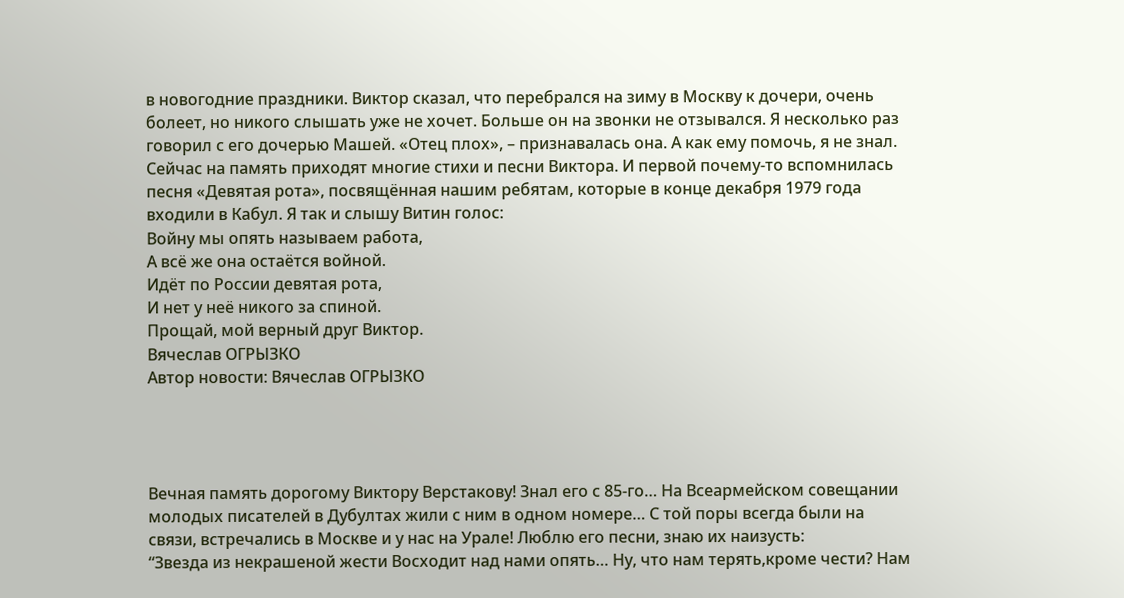в новогодние праздники. Виктор сказал, что перебрался на зиму в Москву к дочери, очень болеет, но никого слышать уже не хочет. Больше он на звонки не отзывался. Я несколько раз говорил с его дочерью Машей. «Отец плох», – признавалась она. А как ему помочь, я не знал.
Сейчас на память приходят многие стихи и песни Виктора. И первой почему-то вспомнилась песня «Девятая рота», посвящённая нашим ребятам, которые в конце декабря 1979 года входили в Кабул. Я так и слышу Витин голос:
Войну мы опять называем работа,
А всё же она остаётся войной.
Идёт по России девятая рота,
И нет у неё никого за спиной.
Прощай, мой верный друг Виктор.
Вячеслав ОГРЫЗКО
Автор новости: Вячеслав ОГРЫЗКО




Вечная память дорогому Виктору Верстакову! Знал его с 85-го… На Всеармейском совещании молодых писателей в Дубултах жили с ним в одном номере… С той поры всегда были на связи, встречались в Москве и у нас на Урале! Люблю его песни, знаю их наизусть:
“Звезда из некрашеной жести Восходит над нами опять… Ну, что нам терять,кроме чести? Нам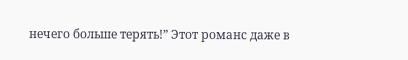нечего больше терять!” Этот романс даже в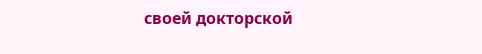своей докторской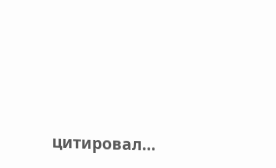цитировал…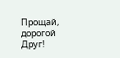Прощай, дорогой Друг!